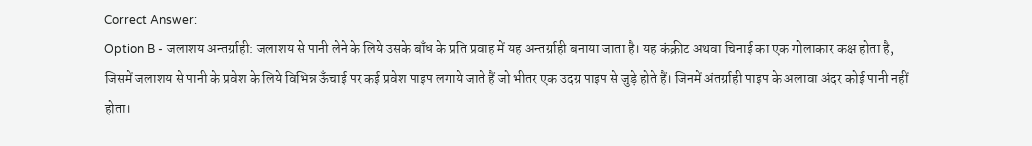Correct Answer:
Option B - जलाशय अन्तर्ग्राही: जलाशय से पानी लेने के लिये उसके बाँध के प्रति प्रवाह में यह अन्तर्ग्राही बनाया जाता है। यह कंक्रीट अथवा चिनाई का एक गोलाकार कक्ष होता है, जिसमें जलाशय से पानी के प्रवेश के लिये विभिन्न ऊँचाई पर कई प्रवेश पाइप लगाये जाते हैं जो भीतर एक उदग्र पाइप से जुड़े होते हैं। जिनमें अंतर्ग्राही पाइप के अलावा अंदर कोई पानी नहीं होता।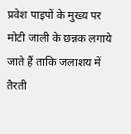प्रवेश पाइपों के मुख्य पर मोटी जाली के छन्नक लगाये जाते हैं ताकि जलाशय में तैरती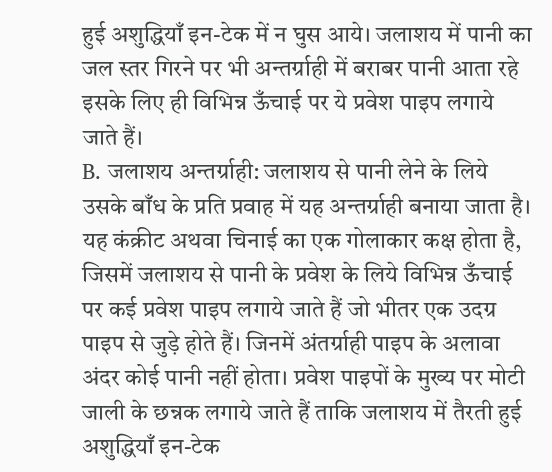हुई अशुद्धियाँ इन-टेक में न घुस आये। जलाशय में पानी का जल स्तर गिरने पर भी अन्तर्ग्राही में बराबर पानी आता रहे इसके लिए ही विभिन्न ऊँचाई पर ये प्रवेश पाइप लगाये जाते हैं।
B. जलाशय अन्तर्ग्राही: जलाशय से पानी लेने के लिये उसके बाँध के प्रति प्रवाह में यह अन्तर्ग्राही बनाया जाता है। यह कंक्रीट अथवा चिनाई का एक गोलाकार कक्ष होता है, जिसमें जलाशय से पानी के प्रवेश के लिये विभिन्न ऊँचाई पर कई प्रवेश पाइप लगाये जाते हैं जो भीतर एक उदग्र पाइप से जुड़े होते हैं। जिनमें अंतर्ग्राही पाइप के अलावा अंदर कोई पानी नहीं होता। प्रवेश पाइपों के मुख्य पर मोटी जाली के छन्नक लगाये जाते हैं ताकि जलाशय में तैरती हुई अशुद्धियाँ इन-टेक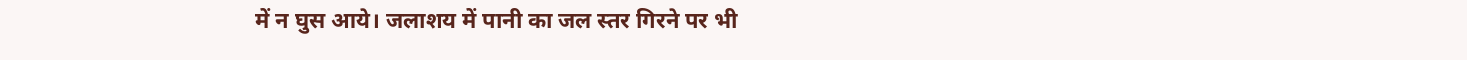में न घुस आये। जलाशय में पानी का जल स्तर गिरने पर भी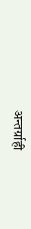अन्तर्ग्राही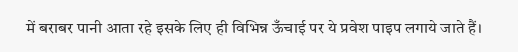में बराबर पानी आता रहे इसके लिए ही विभिन्न ऊँचाई पर ये प्रवेश पाइप लगाये जाते हैं।